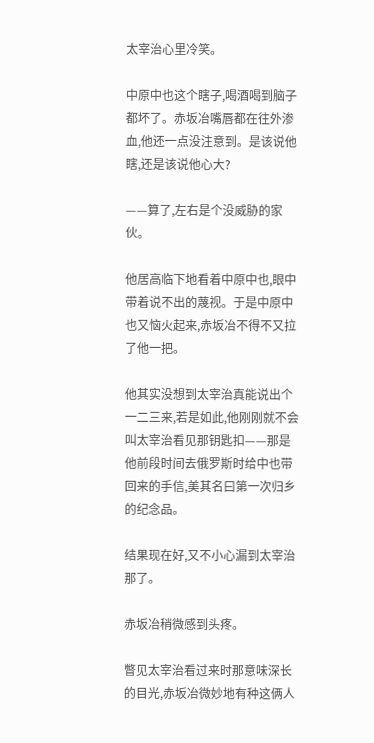太宰治心里冷笑。

中原中也这个瞎子,喝酒喝到脑子都坏了。赤坂冶嘴唇都在往外渗血,他还一点没注意到。是该说他瞎,还是该说他心大?

——算了,左右是个没威胁的家伙。

他居高临下地看着中原中也,眼中带着说不出的蔑视。于是中原中也又恼火起来,赤坂冶不得不又拉了他一把。

他其实没想到太宰治真能说出个一二三来,若是如此,他刚刚就不会叫太宰治看见那钥匙扣——那是他前段时间去俄罗斯时给中也带回来的手信,美其名曰第一次归乡的纪念品。

结果现在好,又不小心漏到太宰治那了。

赤坂冶稍微感到头疼。

瞥见太宰治看过来时那意味深长的目光,赤坂冶微妙地有种这俩人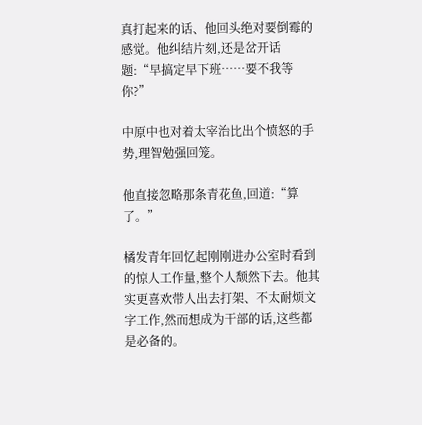真打起来的话、他回头绝对要倒霉的感觉。他纠结片刻,还是岔开话题:“早搞定早下班……要不我等你?”

中原中也对着太宰治比出个愤怒的手势,理智勉强回笼。

他直接忽略那条青花鱼,回道:“算了。”

橘发青年回忆起刚刚进办公室时看到的惊人工作量,整个人颓然下去。他其实更喜欢带人出去打架、不太耐烦文字工作,然而想成为干部的话,这些都是必备的。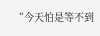“今天怕是等不到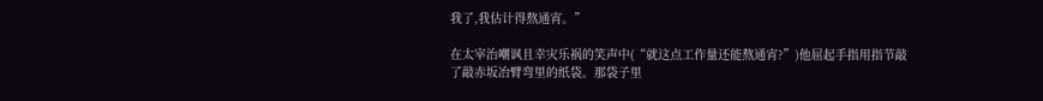我了,我估计得熬通宵。”

在太宰治嘲讽且幸灾乐祸的笑声中(“就这点工作量还能熬通宵?”)他屈起手指用指节敲了敲赤坂冶臂弯里的纸袋。那袋子里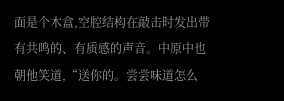面是个木盒,空腔结构在敲击时发出带有共鸣的、有质感的声音。中原中也朝他笑道,“送你的。尝尝味道怎么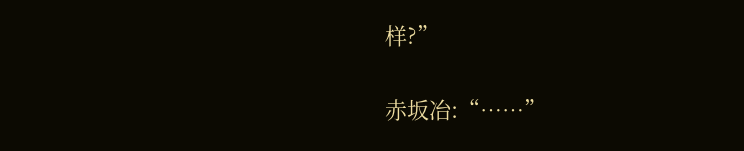样?”

赤坂冶:“……”